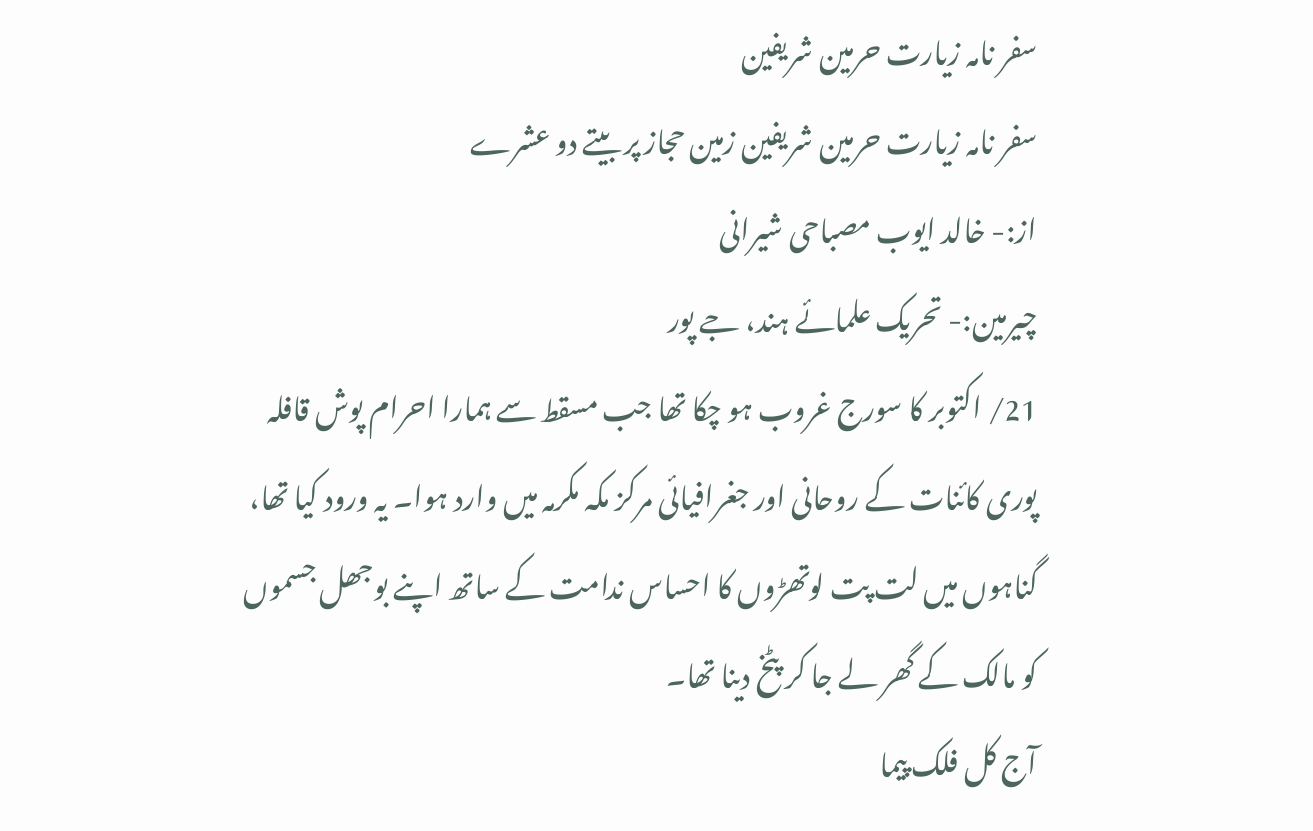سفر نامہ زیارت حرمین شریفین
سفر نامہ زیارت حرمین شریفین زمین حجاز پر بیتے دو عشرے
از:- خالد ایوب مصباحی شیرانی
چیرمین:- تحریک علمائے ہند، جے پور
21/ اکتوبر کا سورج غروب ہو چکا تھا جب مسقط سے ہمارا احرام پوش قافلہ پوری کائنات کے روحانی اور جغرافیائی مرکز مکہ مکرمہ میں وارد ہوا۔ یہ ورود کیا تھا، گناہوں میں لت پت لوتھڑوں کا احساس ندامت کے ساتھ اپنے بوجھل جسموں کو مالک کے گھر لے جا کر پٹخ دینا تھا۔
آج کل فلک پیما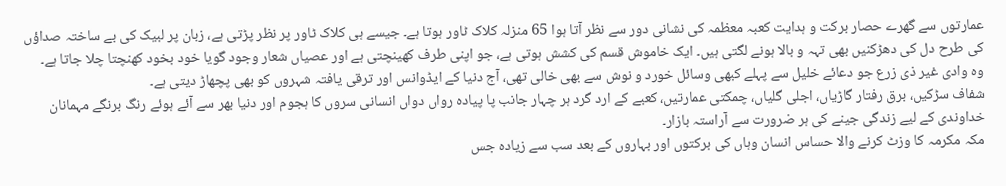عمارتوں سے گھرے حصار برکت و ہدایت کعبہ معظمہ کی نشانی دور سے نظر آتا ہوا 65 منزلہ کلاک ٹاور ہوتا ہے۔ جیسے ہی کلاک ٹاور پر نظر پڑتی ہے، زبان پر لبیک کی بے ساختہ صداؤں کی طرح دل کی دھڑکنیں بھی تہہ و بالا ہونے لگتی ہیں۔ ایک خاموش قسم کی کشش ہوتی ہے، جو اپنی طرف کھینچتی ہے اور عصیاں شعار وجود گویا خود بخود کھنچتا چلا جاتا ہے۔
وہ وادی غیر ذی زرع جو دعائے خلیل سے پہلے کبھی وسائل خورد و نوش سے بھی خالی تھی، آج دنیا کے ایڈوانس اور ترقی یافتہ شہروں کو بھی پچھاڑ دیتی ہے۔
شفاف سڑکیں، برق رفتار گاڑیاں، اجلی گلیاں، چمکتی عمارتیں، کعبے کے ارد گرد ہر چہار جانب پا پیادہ رواں دواں انسانی سروں کا ہجوم اور دنیا بھر سے آئے ہوئے رنگ برنگے مہمانان خداوندی کے لیے زندگی جینے کی ہر ضرورت سے آراستہ بازار۔
مکہ مکرمہ کا وزٹ کرنے والا حساس انسان وہاں کی برکتوں اور بہاروں کے بعد سب سے زیادہ جس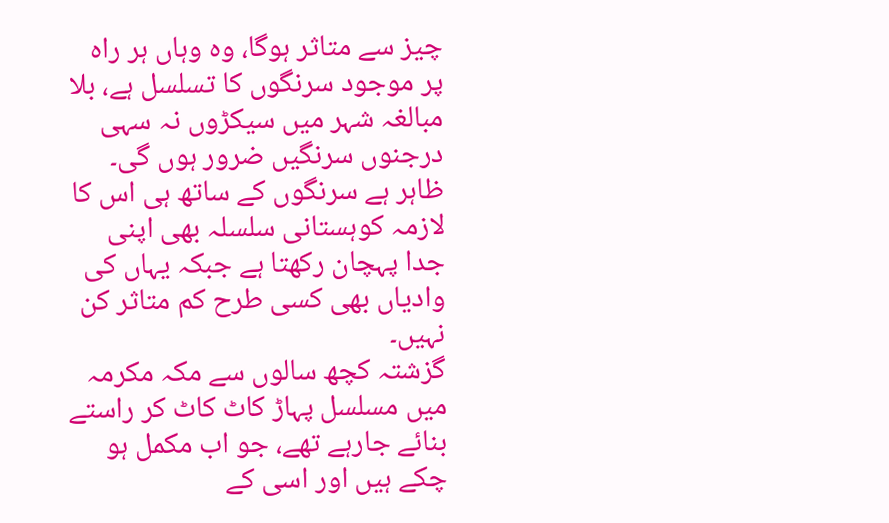چیز سے متاثر ہوگا، وہ وہاں ہر راہ پر موجود سرنگوں کا تسلسل ہے، بلا مبالغہ شہر میں سیکڑوں نہ سہی درجنوں سرنگیں ضرور ہوں گی۔ ظاہر ہے سرنگوں کے ساتھ ہی اس کا لازمہ کوہستانی سلسلہ بھی اپنی جدا پہچان رکھتا ہے جبکہ یہاں کی وادیاں بھی کسی طرح کم متاثر کن نہیں۔
گزشتہ کچھ سالوں سے مکہ مکرمہ میں مسلسل پہاڑ کاٹ کاٹ کر راستے بنائے جارہے تھے، جو اب مکمل ہو چکے ہیں اور اسی کے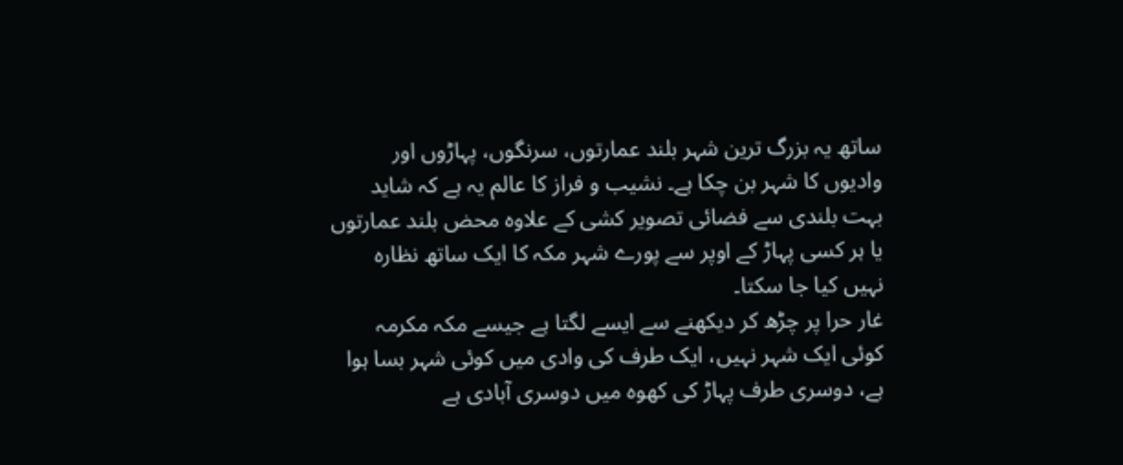ساتھ یہ بزرگ ترین شہر بلند عمارتوں، سرنگوں، پہاڑوں اور وادیوں کا شہر بن چکا ہے۔ نشیب و فراز کا عالم یہ ہے کہ شاید بہت بلندی سے فضائی تصویر کشی کے علاوہ محض بلند عمارتوں یا ہر کسی پہاڑ کے اوپر سے پورے شہر مکہ کا ایک ساتھ نظارہ نہیں کیا جا سکتا۔
غار حرا پر چڑھ کر دیکھنے سے ایسے لگتا ہے جیسے مکہ مکرمہ کوئی ایک شہر نہیں، ایک طرف کی وادی میں کوئی شہر بسا ہوا ہے، دوسری طرف پہاڑ کی کھوہ میں دوسری آبادی ہے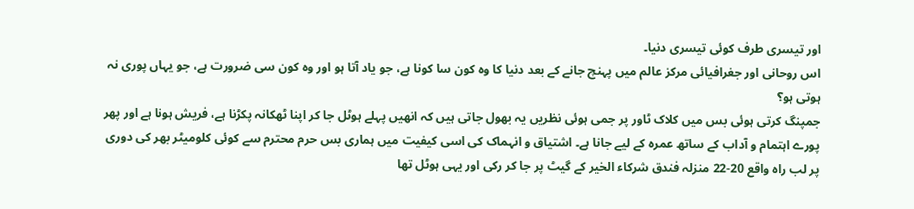اور تیسری طرف کوئی تیسری دنیا۔
اس روحانی اور جغرافیائی مرکز عالم میں پہنچ جانے کے بعد دنیا کا وہ کون سا کونا ہے، جو یاد آتا ہو اور وہ کون سی ضرورت ہے، جو یہاں پوری نہ ہوتی ہو؟
جمپنگ کرتی ہوئی بس میں کلاک ٹاور پر جمی ہوئی نظریں یہ بھول جاتی ہیں کہ انھیں پہلے ہوٹل جا کر اپنا ٹھکانہ پکڑنا ہے، فریش ہونا ہے اور پھر پورے اہتمام و آداب کے ساتھ عمرہ کے لیے جانا ہے۔ اشتیاق و انہماک کی اسی کیفیت میں ہماری بس حرم محترم سے کوئی کلومیٹر بھر کی دوری پر لب راہ واقع 20-22 منزلہ فندق شرکاء الخیر کے گیٹ پر جا کر رکی اور یہی ہوٹل تھا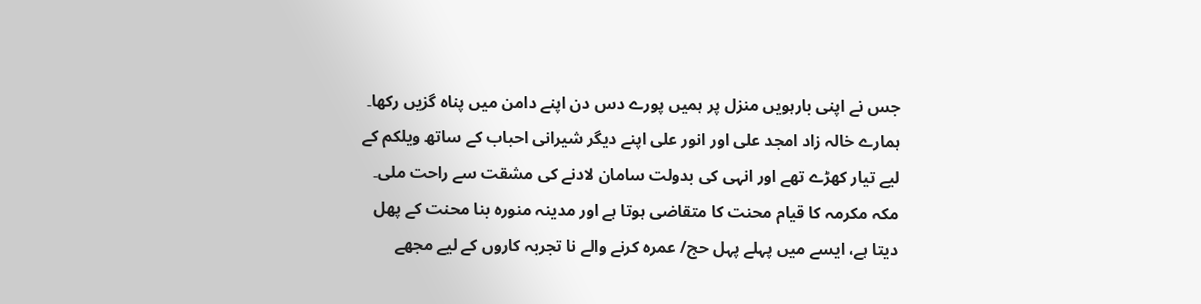جس نے اپنی بارہویں منزل پر ہمیں پورے دس دن اپنے دامن میں پناہ گزیں رکھا۔ ہمارے خالہ زاد امجد علی اور انور علی اپنے دیگر شیرانی احباب کے ساتھ ویلکم کے لیے تیار کھڑے تھے اور انہی کی بدولت سامان لادنے کی مشقت سے راحت ملی۔
مکہ مکرمہ کا قیام محنت کا متقاضی ہوتا ہے اور مدینہ منورہ بنا محنت کے پھل دیتا ہے، ایسے میں پہلے پہل حج/ عمرہ کرنے والے نا تجربہ کاروں کے لیے مجھے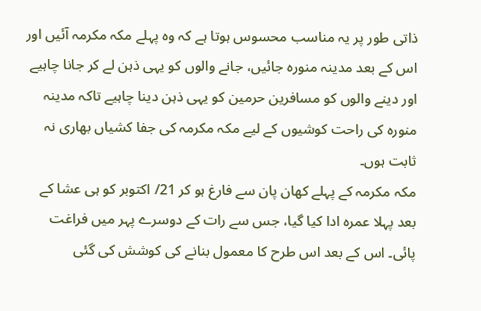ذاتی طور پر یہ مناسب محسوس ہوتا ہے کہ وہ پہلے مکہ مکرمہ آئیں اور اس کے بعد مدینہ منورہ جائیں، جانے والوں کو یہی ذہن لے کر جانا چاہیے اور دینے والوں کو مسافرین حرمین کو یہی ذہن دینا چاہیے تاکہ مدینہ منورہ کی راحت کوشیوں کے لیے مکہ مکرمہ کی جفا کشیاں بھاری نہ ثابت ہوں۔
مکہ مکرمہ کے پہلے کھان پان سے فارغ ہو کر 21/ اکتوبر کو ہی عشا کے بعد پہلا عمرہ ادا کیا گیا، جس سے رات کے دوسرے پہر میں فراغت پائی۔ اس کے بعد اس طرح کا معمول بنانے کی کوشش کی گئی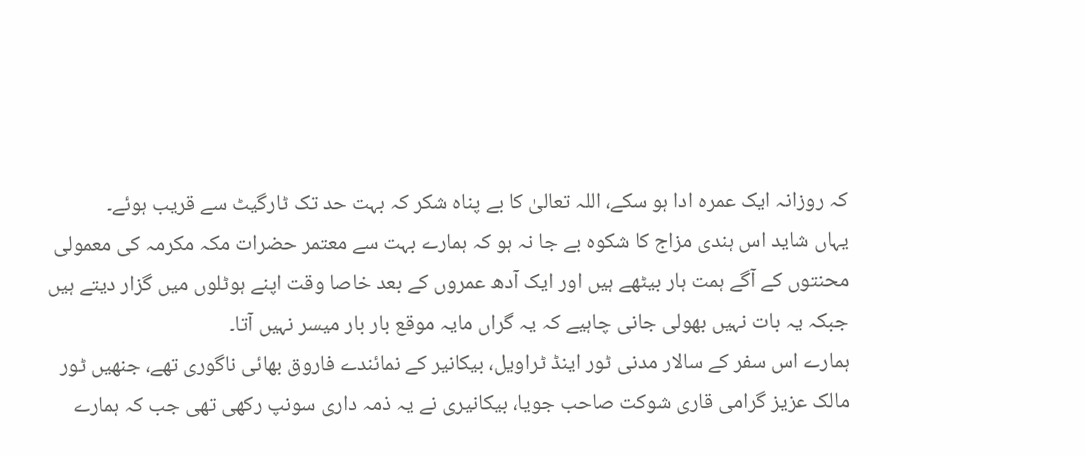کہ روزانہ ایک عمرہ ادا ہو سکے، اللہ تعالیٰ کا بے پناہ شکر کہ بہت حد تک ٹارگیٹ سے قریب ہوئے۔
یہاں شاید اس ہندی مزاج کا شکوہ بے جا نہ ہو کہ ہمارے بہت سے معتمر حضرات مکہ مکرمہ کی معمولی محنتوں کے آگے ہمت ہار بیٹھے ہیں اور ایک آدھ عمروں کے بعد خاصا وقت اپنے ہوٹلوں میں گزار دیتے ہیں جبکہ یہ بات نہیں بھولی جانی چاہیے کہ یہ گراں مایہ موقع بار بار میسر نہیں آتا۔
ہمارے اس سفر کے سالار مدنی ٹور اینڈ ٹراویل، بیکانیر کے نمائندے فاروق بھائی ناگوری تھے، جنھیں ٹور مالک عزیز گرامی قاری شوکت صاحب جویا، بیکانیری نے یہ ذمہ داری سونپ رکھی تھی جب کہ ہمارے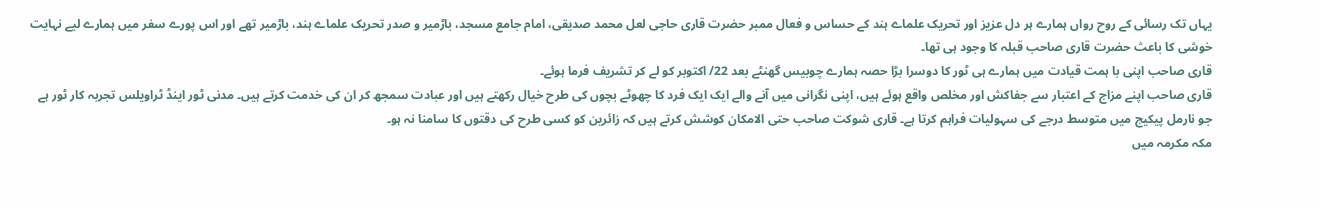یہاں تک رسائی کے روح رواں ہمارے ہر دل عزیز اور تحریک علماے ہند کے حساس و فعال ممبر حضرت قاری حاجی لعل محمد صدیقی، امام جامع مسجد، باڑمیر و صدر تحریک علماے ہند، باڑمیر تھے اور اس پورے سفر میں ہمارے لیے نہایت خوشی کا باعث حضرت قاری صاحب قبلہ کا وجود ہی تھا۔
قاری صاحب اپنی با ہمت قیادت میں ہمارے ہی ٹور کا دوسرا بڑا حصہ ہمارے چوبیس گھنٹے بعد 22/ اکتوبر کو لے کر تشریف فرما ہوئے۔
قاری صاحب اپنے مزاج کے اعتبار سے جفاکش اور مخلص واقع ہوئے ہیں، اپنی نگرانی میں آنے والے ایک ایک فرد کا چھوٹے بچوں کی طرح خیال رکھتے ہیں اور عبادت سمجھ کر ان کی خدمت کرتے ہیں۔ مدنی ٹور اینڈ ٹراویلس تجربہ کار ٹور ہے جو نارمل پیکیج میں متوسط درجے کی سہولیات فراہم کرتا ہے۔ قاری شوکت صاحب حتی الامکان کوشش کرتے ہیں کہ زائرین کو کسی طرح کی دقتوں کا سامنا نہ ہو۔
مکہ مکرمہ میں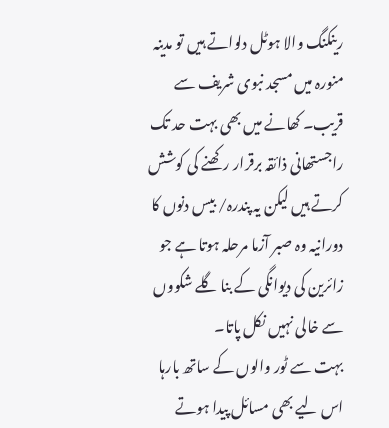رینکنگ والا ہوٹل دلواتے ہیں تو مدینہ منورہ میں مسجد نبوی شریف سے قریب۔ کھانے میں بھی بہت حد تک راجستھانی ذائقہ برقرار رکھنے کی کوشش کرتے ہیں لیکن یہ پندرہ/ بیس دنوں کا دورانیہ وہ صبر آزما مرحلہ ہوتا ہے جو زائرین کی دیوانگی کے بنا گلے شکووں سے خالی نہیں نکل پاتا۔
بہت سے ٹور والوں کے ساتھ بارہا اس لیے بھی مسائل پیدا ہوتے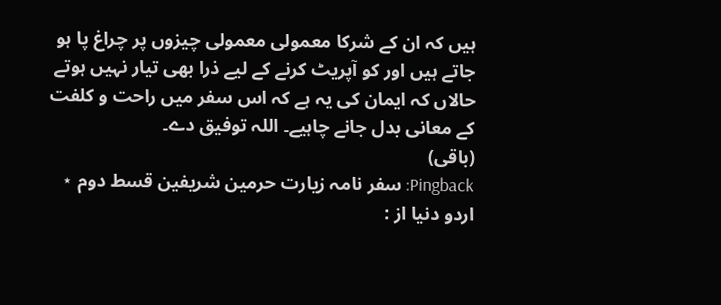ہیں کہ ان کے شرکا معمولی معمولی چیزوں پر چراغ پا ہو جاتے ہیں اور کو آپریٹ کرنے کے لیے ذرا بھی تیار نہیں ہوتے حالاں کہ ایمان کی یہ ہے کہ اس سفر میں راحت و کلفت کے معانی بدل جانے چاہیے۔ اللہ توفیق دے۔
(باقی)
Pingback: سفر نامہ زیارت حرمین شریفین قسط دوم ⋆ اردو دنیا از :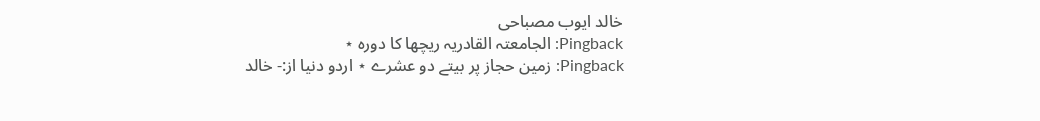خالد ایوب مصباحی
Pingback: الجامعتہ القادریہ ریچھا کا دورہ ⋆
Pingback: زمین حجاز پر بیتے دو عشرے ⋆ اردو دنیا از:- خالد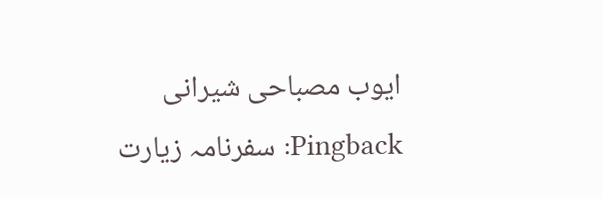ایوب مصباحی شیرانی
Pingback: سفرنامہ زیارت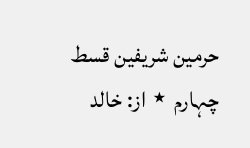حرمین شریفین قسط چہارم ⋆ از: خالد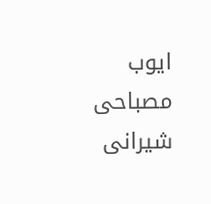ایوب مصباحی شیرانی